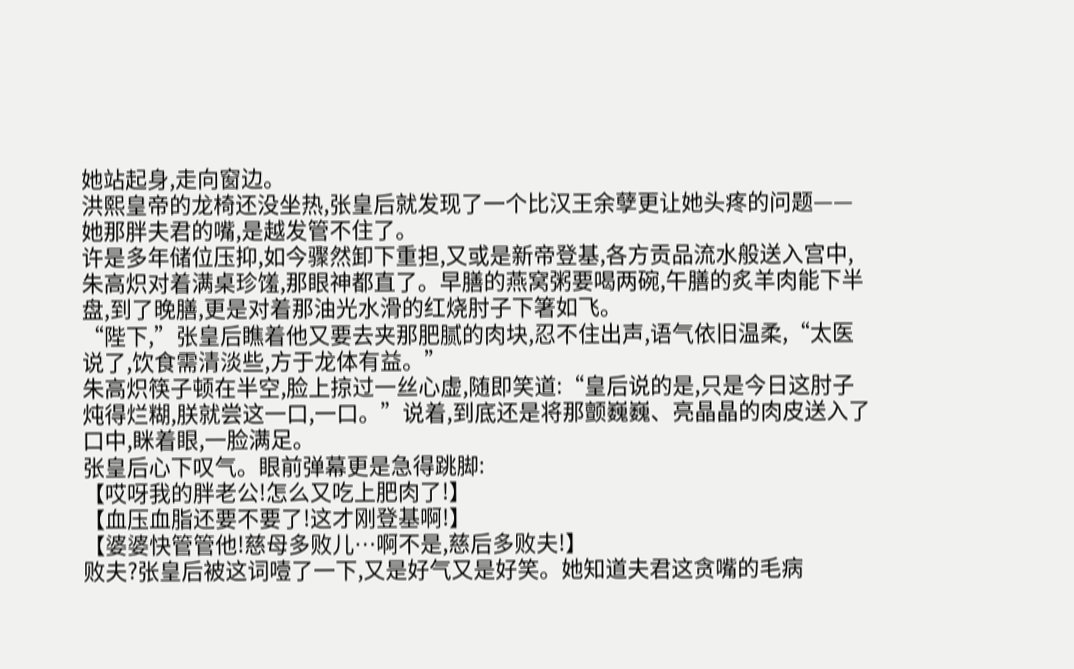她站起身,走向窗边。
洪熙皇帝的龙椅还没坐热,张皇后就发现了一个比汉王余孽更让她头疼的问题——她那胖夫君的嘴,是越发管不住了。
许是多年储位压抑,如今骤然卸下重担,又或是新帝登基,各方贡品流水般送入宫中,朱高炽对着满桌珍馐,那眼神都直了。早膳的燕窝粥要喝两碗,午膳的炙羊肉能下半盘,到了晚膳,更是对着那油光水滑的红烧肘子下箸如飞。
“陛下,”张皇后瞧着他又要去夹那肥腻的肉块,忍不住出声,语气依旧温柔,“太医说了,饮食需清淡些,方于龙体有益。”
朱高炽筷子顿在半空,脸上掠过一丝心虚,随即笑道:“皇后说的是,只是今日这肘子炖得烂糊,朕就尝这一口,一口。”说着,到底还是将那颤巍巍、亮晶晶的肉皮送入了口中,眯着眼,一脸满足。
张皇后心下叹气。眼前弹幕更是急得跳脚:
【哎呀我的胖老公!怎么又吃上肥肉了!】
【血压血脂还要不要了!这才刚登基啊!】
【婆婆快管管他!慈母多败儿…啊不是,慈后多败夫!】
败夫?张皇后被这词噎了一下,又是好气又是好笑。她知道夫君这贪嘴的毛病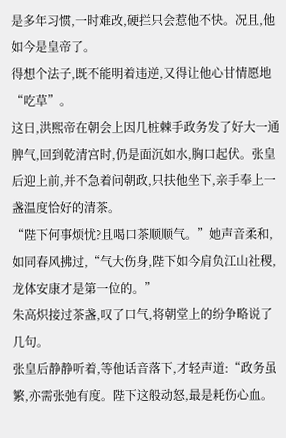是多年习惯,一时难改,硬拦只会惹他不快。况且,他如今是皇帝了。
得想个法子,既不能明着违逆,又得让他心甘情愿地“吃草”。
这日,洪熙帝在朝会上因几桩棘手政务发了好大一通脾气,回到乾清宫时,仍是面沉如水,胸口起伏。张皇后迎上前,并不急着问朝政,只扶他坐下,亲手奉上一盏温度恰好的清茶。
“陛下何事烦忧?且喝口茶顺顺气。”她声音柔和,如同春风拂过,“气大伤身,陛下如今肩负江山社稷,龙体安康才是第一位的。”
朱高炽接过茶盏,叹了口气,将朝堂上的纷争略说了几句。
张皇后静静听着,等他话音落下,才轻声道:“政务虽繁,亦需张弛有度。陛下这般动怒,最是耗伤心血。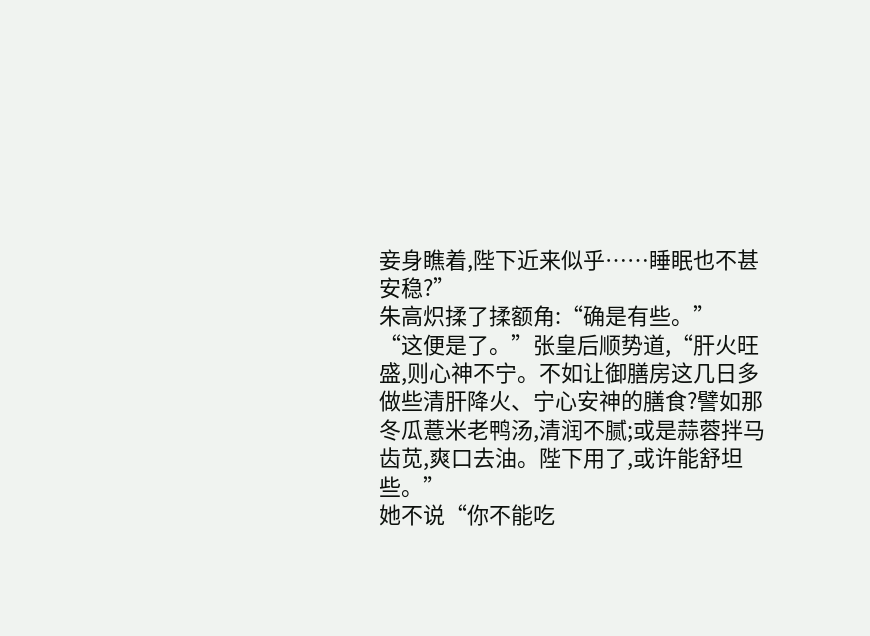妾身瞧着,陛下近来似乎……睡眠也不甚安稳?”
朱高炽揉了揉额角:“确是有些。”
“这便是了。”张皇后顺势道,“肝火旺盛,则心神不宁。不如让御膳房这几日多做些清肝降火、宁心安神的膳食?譬如那冬瓜薏米老鸭汤,清润不腻;或是蒜蓉拌马齿苋,爽口去油。陛下用了,或许能舒坦些。”
她不说“你不能吃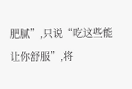肥腻”,只说“吃这些能让你舒服”,将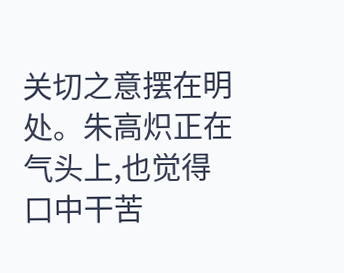关切之意摆在明处。朱高炽正在气头上,也觉得口中干苦